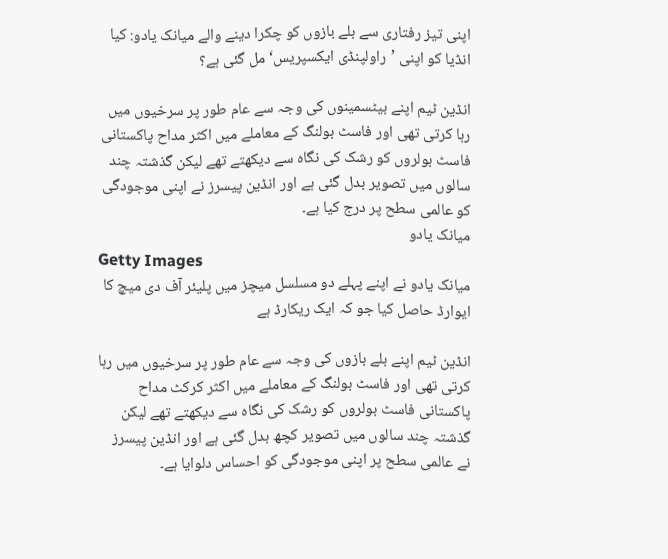اپنی تیز رفتاری سے بلے بازوں کو چکرا دینے والے میانک یادو: کیا انڈیا کو اپنی ’راولپنڈی ایکسپریس‘ مل گئی ہے؟

انڈین ٹیم اپنے بیٹسمینوں کی وجہ سے عام طور پر سرخیوں میں رہا کرتی تھی اور فاسٹ بولنگ کے معاملے میں اکثر مداح پاکستانی فاسٹ بولروں کو رشک کی نگاہ سے دیکھتے تھے لیکن گذشتہ چند سالوں میں تصویر بدل گئی ہے اور انڈین پیسرز نے اپنی موجودگی کو عالمی سطح پر درج کیا ہے۔
میانک یادو
Getty Images
میانک یادو نے اپنے پہلے دو مسلسل میچز میں پلیئر آف دی میچ کا ایوارڈ حاصل کیا جو کہ ایک ریکارڈ ہے

انڈین ٹیم اپنے بلے بازوں کی وجہ سے عام طور پر سرخیوں میں رہا کرتی تھی اور فاسٹ بولنگ کے معاملے میں اکثر کرکٹ مداح پاکستانی فاسٹ بولروں کو رشک کی نگاہ سے دیکھتے تھے لیکن گذشتہ چند سالوں میں تصویر کچھ بدل گئی ہے اور انڈین پیسرز نے عالمی سطح پر اپنی موجودگی کو احساس دلوایا ہے۔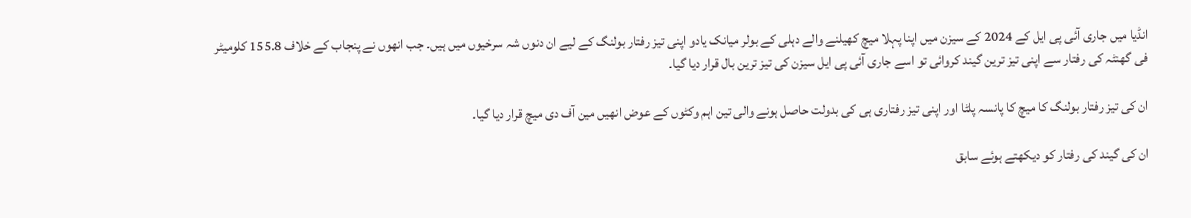انڈیا میں جاری آئی پی ایل کے 2024 کے سیزن میں اپنا پہلا میچ کھیلنے والے دہلی کے بولر میانک یادو اپنی تیز رفتار بولنگ کے لیے ان دنوں شہ سرخیوں میں ہیں۔ جب انھوں نے پنجاب کے خلاف 155.8 کلومیٹر فی گھنٹہ کی رفتار سے اپنی تیز ترین گیند کروائی تو اسے جاری آئی پی ایل سیزن کی تیز ترین بال قرار دیا گیا۔

ان کی تیز رفتار بولنگ کا میچ کا پانسہ پلٹا اور اپنی تیز رفتاری ہی کی بدولت حاصل ہونے والی تین اہم وکٹوں کے عوض انھیں مین آف دی میچ قرار دیا گيا۔

ان کی گیند کی رفتار کو دیکھتے ہوئے سابق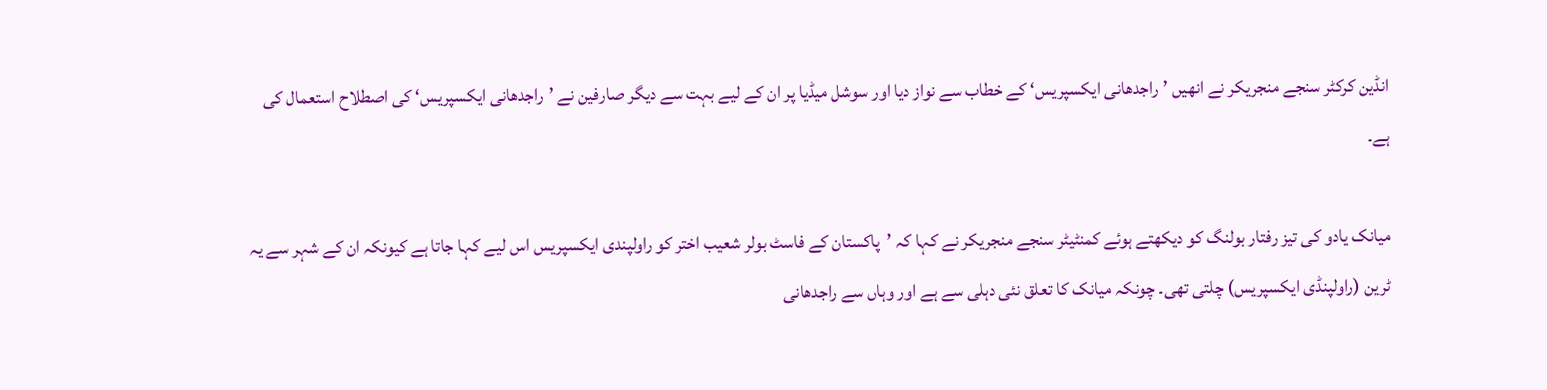انڈین کرکٹر سنجے منجریکر نے انھیں ’راجدھانی ایکسپریس‘ کے خطاب سے نواز دیا اور سوشل میڈیا پر ان کے لیے بہت سے دیگر صارفین نے ’راجدھانی ایکسپریس‘ کی اصطلاح استعمال کی ہے۔

میانک یادو کی تیز رفتار بولنگ کو دیکھتے ہوئے کمنٹیٹر سنجے منجریکر نے کہا کہ ’پاکستان کے فاسٹ بولر شعیب اختر کو راولپندی ایکسپریس اس لیے کہا جاتا ہے کیونکہ ان کے شہر سے یہ ٹرین (راولپنڈی ایکسپریس) چلتی تھی۔ چونکہ میانک کا تعلق نئی دہلی سے ہے اور وہاں سے راجدھانی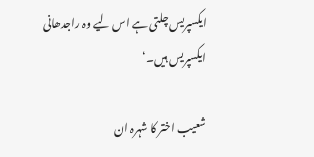ایکسپریس چلتی ہے اس لیے وہ راجدھانی ایکسپریس ہیں۔‘

شعیب اختر کا شہرہ ان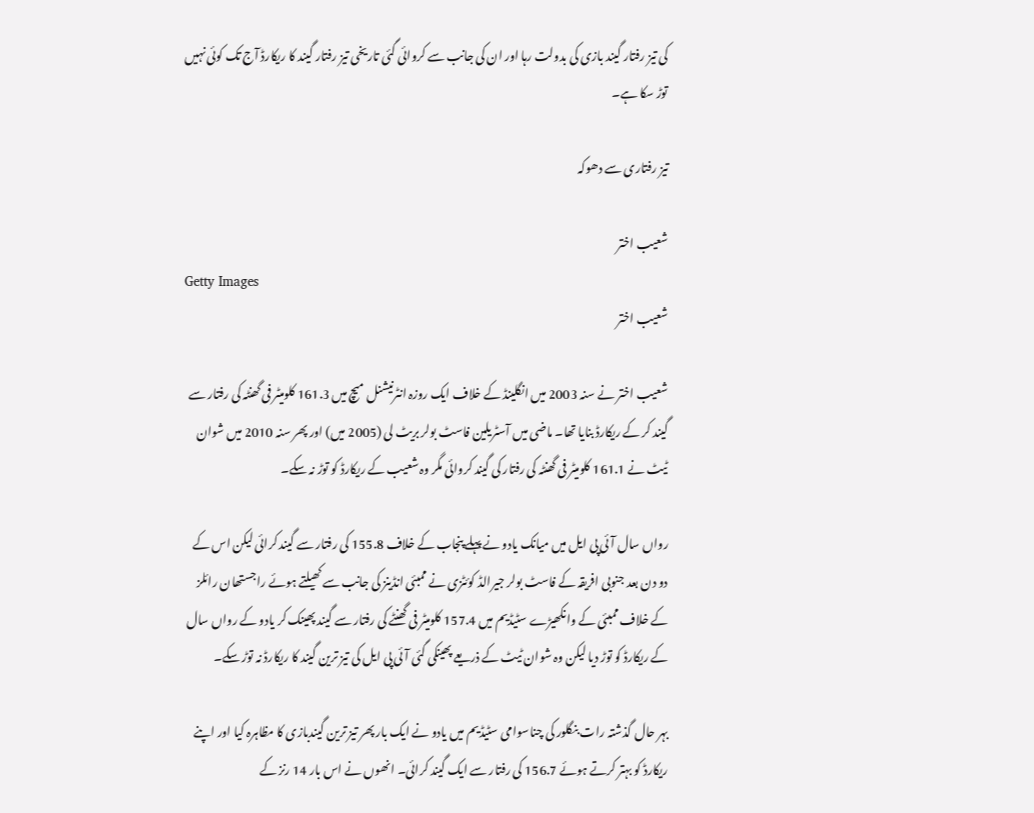کی تیز رفتار گیند بازی کی بدولت رہا اور ان کی جانب سے کروائی گئی تاریخی تیز رفتار گیند کا ریکارڈ آج تک کوئی نہیں توڑ سکا ہے۔

تیز رفتاری سے دھوکہ

شعیب اختر
Getty Images
شعیب اختر

شعیب اختر نے سنہ 2003 میں انگلینڈ کے خلاف ایک روزہ انٹرنیشنل میچ میں 161.3 کلومیٹر فی گھنٹہ کی رفتار سے گیند کر کے ریکارڈ بنایا تھا۔ ماضی میں آسٹریلین فاسٹ بولر بریٹ لی (2005 میں) اور پھر سنہ 2010 میں شوان ٹیٹ نے 161.1 کلومیٹر فی گھنٹہ کی رفتار کی گیند کروائی مگر وہ شعیب کے ریکارڈ کو توڑ نہ سکے۔

رواں سال آئی پی ایل میں میانک یادو نے پہلے پنجاب کے خلاف 155.8 کی رفتار سے گیند کرائی لیکن اس کے دو دن بعد جنوبی افریقہ کے فاسٹ بولر جیرالڈ کوئٹزی نے ممبئی انڈینز کی جانب سے کھیلتے ہوئے راجستھان رائلز کے خلاف ممبئی کے وانکھیڑے سٹیڈیم میں 157.4 کلومیٹر فی گھنٹے کی رفتار سے گیند پھینک کر یادو کے رواں سال کے ریکارڈ کو توڑ دیا لیکن وہ شوان ٹیٹ کے ذریعے پھینکی گئی آئی پی ایل کی تیز ترین گیند کا ریکارڈ نہ توڑ سکے۔

بہر حال گذشتہ رات بنگلور کی چناسوامی سٹیڈیم میں یادو نے ایک بار پھر تیز ترین گیندبازی کا مظاہرہ کیا اور اپنے ریکارڈ کو بہتر کرتے ہوئے 156.7 کی رفتار سے ایک گیند کرائی۔ انھوں نے اس بار 14 رنز کے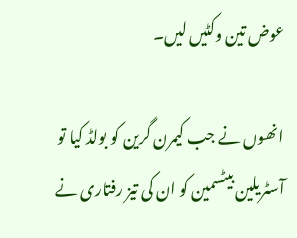عوض تین وکٹیں لیں۔

انھوں نے جب کیمرن گرین کو بولڈ کیا تو آسٹریلین بیٹسمین کو ان کی تیز رفتاری نے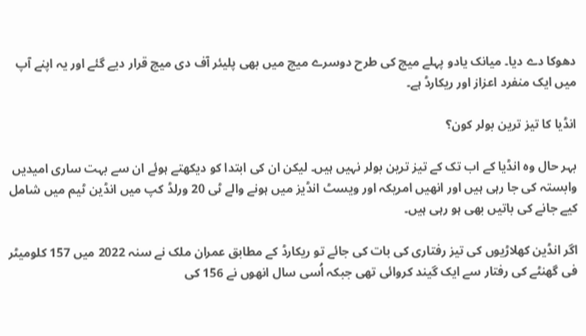دھوکا دے دیا۔ میانک یادو پہلے میچ کی طرح دوسرے میچ میں بھی پلیئر آف دی میچ قرار دیے گئے اور یہ اپنے آپ میں ایک منفرد اعزاز اور ریکارڈ ہے۔

انڈیا کا تیز ترین بولر کون؟

بہر حال وہ انڈیا کے اب تک کے تیز ترین بولر نہیں ہیں۔ لیکن ان کی ابتدا کو دیکھتے ہوئے ان سے بہت ساری امیدیں وابستہ کی جا رہی ہیں اور انھیں امریکہ اور ویسٹ انڈیز میں ہونے والے ٹی 20 ورلڈ کپ میں انڈین ٹیم میں شامل کیے جانے کی باتیں بھی ہو رہی ہیں۔

اگر انڈین کھلاڑیوں کی تیز رفتاری کی بات کی جائے تو ریکارڈ کے مطابق عمران ملک نے سنہ 2022 میں 157 کلومیٹر فی گھنٹے کی رفتار سے ایک گیند کروائی تھی جبکہ اُسی سال انھوں نے 156 کی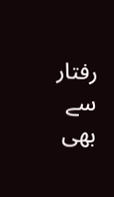رفتار سے بھی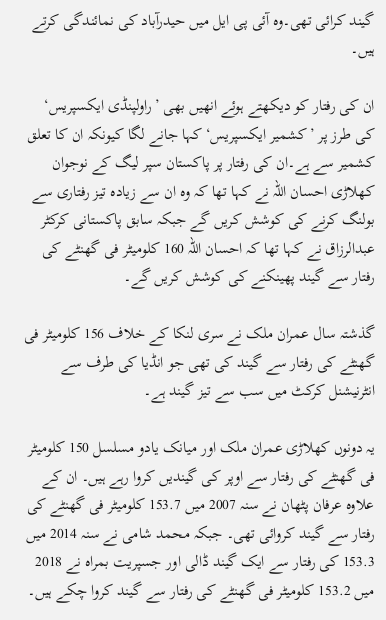گیند کرائی تھی۔وہ آئی پی ایل میں حیدرآباد کی نمائندگی کرتے ہیں۔

ان کی رفتار کو دیکھتے ہوئے انھیں بھی ’راولپنڈی ایکسپریس‘ کی طرز پر ’کشمیر ایکسپریس‘ کہا جانے لگا کیونکہ ان کا تعلق کشمیر سے ہے۔ان کی رفتار پر پاکستان سپر لیگ کے نوجوان کھلاڑی احسان اللہ نے کہا تھا کہ وہ ان سے زیادہ تیز رفتاری سے بولنگ کرنے کی کوشش کریں گے جبکہ سابق پاکستانی کرکٹر عبدالرزاق نے کہا تھا کہ احسان اللہ 160 کلومیٹر فی گھنٹے کی رفتار سے گیند پھینکنے کی کوشش کریں گے۔

گذشتہ سال عمران ملک نے سری لنکا کے خلاف 156 کلومیٹر فی گھنٹے کی رفتار سے گیند کی تھی جو انڈیا کی طرف سے انٹرنیشنل کرکٹ میں سب سے تیز گیند ہے۔

یہ دونوں کھلاڑی عمران ملک اور میانک یادو مسلسل 150 کلومیٹر فی گھنٹے کی رفتار سے اوپر کی گیندیں کروا رہے ہیں۔ ان کے علاوہ عرفان پٹھان نے سنہ 2007 میں 153.7 کلومیٹر فی گھنٹے کی رفتار سے گیند کروائی تھی۔ جبکہ محمد شامی نے سنہ 2014 میں 153.3 کی رفتار سے ایک گیند ڈالی اور جسپریت بمراہ نے 2018 میں 153.2 کلومیٹر فی گھنٹے کی رفتار سے گیند کروا چکے ہیں۔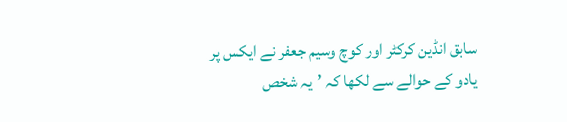سابق انڈین کرکٹر اور کوچ وسیم جعفر نے ایکس پر یادو کے حوالے سے لکھا کہ ’یہ شخص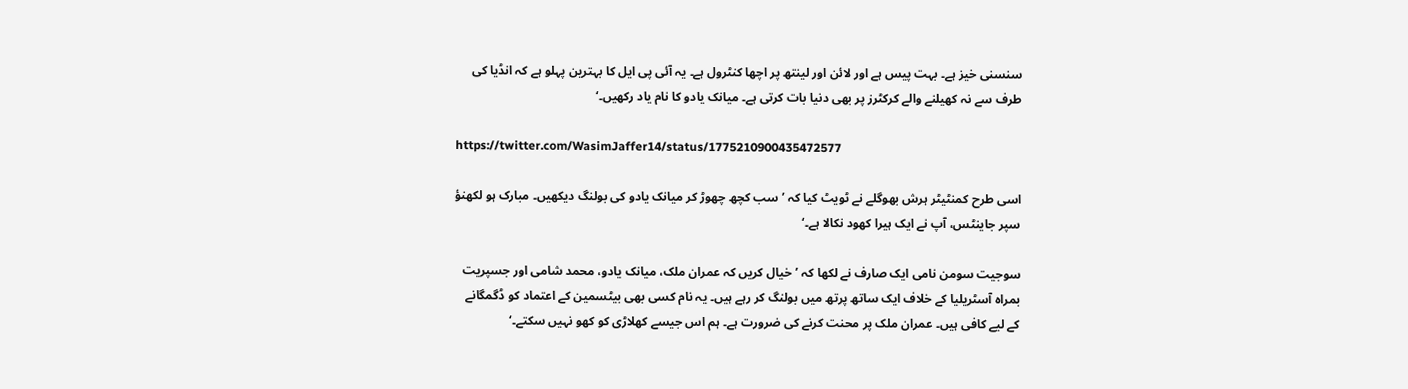سنسنی خیز ہے۔ بہت پیس ہے اور لائن اور لینتھ پر اچھا کنٹرول ہے۔ یہ آئی پی ایل کا بہترین پہلو ہے کہ انڈیا کی طرف سے نہ کھیلنے والے کرکٹرز پر بھی دنیا بات کرتی ہے۔ میانک یادو کا نام یاد رکھیں۔‘

https://twitter.com/WasimJaffer14/status/1775210900435472577

اسی طرح کمنٹیٹر ہرش بھوگلے نے ٹویٹ کیا کہ ’سب کچھ چھوڑ کر میانک یادو کی بولنگ دیکھیں۔ مبارک ہو لکھنؤ سپر جاینٹس، آپ نے ایک ہیرا کھود نکالا ہے۔‘

سوجیت سومن نامی ایک صارف نے لکھا کہ ’خیال کریں کہ عمران ملک، میانک یادو، محمد شامی اور جسپریت بمراہ آسٹریلیا کے خلاف ایک ساتھ پرتھ میں بولنگ کر رہے ہیں۔ یہ نام کسی بھی بیٹسمین کے اعتماد کو ڈگمگانے کے لیے کافی ہیں۔ عمران ملک پر محنت کرنے کی ضرورت ہے۔ ہم اس جیسے کھلاڑی کو کھو نہیں سکتے۔‘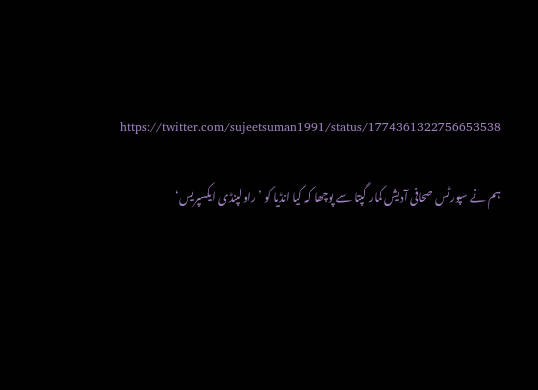https://twitter.com/sujeetsuman1991/status/1774361322756653538

ہم نے سپورٹس صحافی آدیش کمار گپتا سے پوچھا کہ کیا انڈیا کو ’راولپنڈی ایکسپریس‘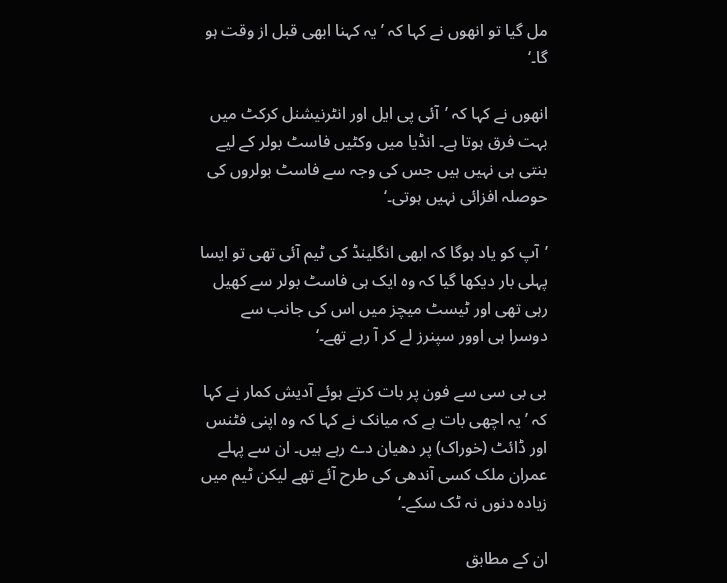مل گیا تو انھوں نے کہا کہ ’یہ کہنا ابھی قبل از وقت ہو گا۔‘

انھوں نے کہا کہ ’آئی پی ایل اور انٹرنیشنل کرکٹ میں بہت فرق ہوتا ہے۔ انڈیا میں وکٹیں فاسٹ بولر کے لیے بنتی ہی نہیں ہیں جس کی وجہ سے فاسٹ بولروں کی حوصلہ افزائی نہیں ہوتی۔‘

’آپ کو یاد ہوگا کہ ابھی انگلینڈ کی ٹیم آئی تھی تو ایسا پہلی بار دیکھا گیا کہ وہ ایک ہی فاسٹ بولر سے کھیل رہی تھی اور ٹیسٹ میچز میں اس کی جانب سے دوسرا ہی اوور سپنرز لے کر آ رہے تھے۔‘

بی بی سی سے فون پر بات کرتے ہوئے آدیش کمار نے کہا کہ ’یہ اچھی بات ہے کہ میانک نے کہا کہ وہ اپنی فٹنس اور ڈائٹ (خوراک) پر دھیان دے رہے ہیں۔ ان سے پہلے عمران ملک کسی آندھی کی طرح آئے تھے لیکن ٹیم میں زیادہ دنوں نہ ٹک سکے۔‘

ان کے مطابق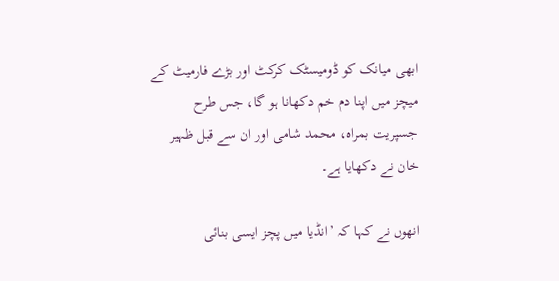ابھی میانک کو ڈومیسٹک کرکٹ اور بڑے فارمیٹ کے میچز میں اپنا دم خم دکھانا ہو گا، جس طرح جسپریت بمراہ، محمد شامی اور ان سے قبل ظہیر خان نے دکھایا ہے۔

انھوں نے کہا کہ ’انڈیا میں پچز ایسی بنائی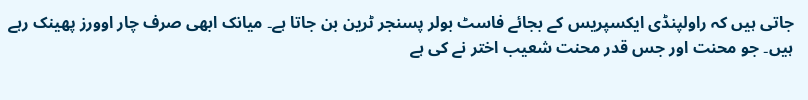جاتی ہیں کہ راولپنڈی ایکسپریس کے بجائے فاسٹ بولر پسنجر ٹرین بن جاتا ہے۔ میانک ابھی صرف چار اوورز پھینک رہے ہیں۔ جو محنت اور جس قدر محنت شعیب اختر نے کی ہے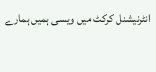انٹرنیشنل کرکٹ میں ویسی ہمیں ہمارے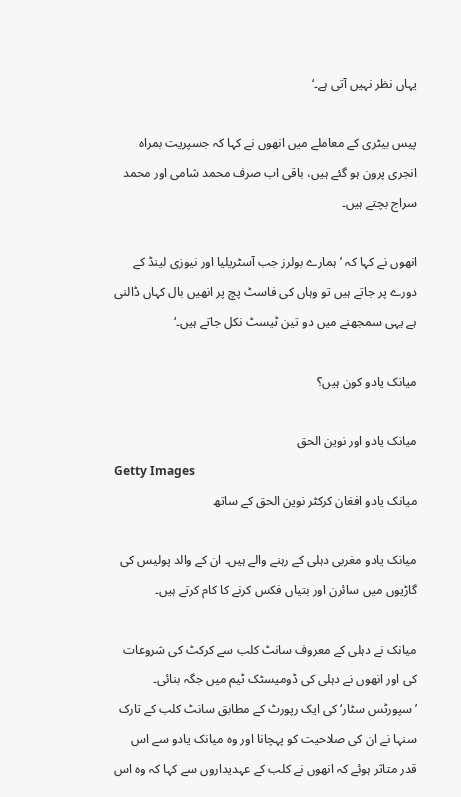یہاں نظر نہیں آتی ہے۔‘

پیس بیٹری کے معاملے میں انھوں نے کہا کہ جسپریت بمراہ انجری پرون ہو گئے ہیں، باقی اب صرف محمد شامی اور محمد سراج بچتے ہیں۔

انھوں نے کہا کہ ’ہمارے بولرز جب آسٹریلیا اور نیوزی لینڈ کے دورے پر جاتے ہیں تو وہاں کی فاسٹ پچ پر انھیں بال کہاں ڈالنی ہے یہی سمجھنے میں دو تین ٹیسٹ نکل جاتے ہیں۔‘

میانک یادو کون ہیں؟

میانک یادو اور نوین الحق
Getty Images
میانک یادو افغان کرکٹر نوین الحق کے ساتھ

میانک یادو مغربی دہلی کے رہنے والے ہیں۔ ان کے والد پولیس کی گاڑیوں میں سائرن اور بتیاں فکس کرنے کا کام کرتے ہیں۔

میانک نے دہلی کے معروف سانٹ کلب سے کرکٹ کی شروعات کی اور انھوں نے دہلی کی ڈومیسٹک ٹیم میں جگہ بنائی۔ ’سپورٹس سٹار‘ کی ایک رپورٹ کے مطابق سانٹ کلب کے تارک سنہا نے ان کی صلاحیت کو پہچانا اور وہ میانک یادو سے اس قدر متاثر ہوئے کہ انھوں نے کلب کے عہدیداروں سے کہا کہ وہ اس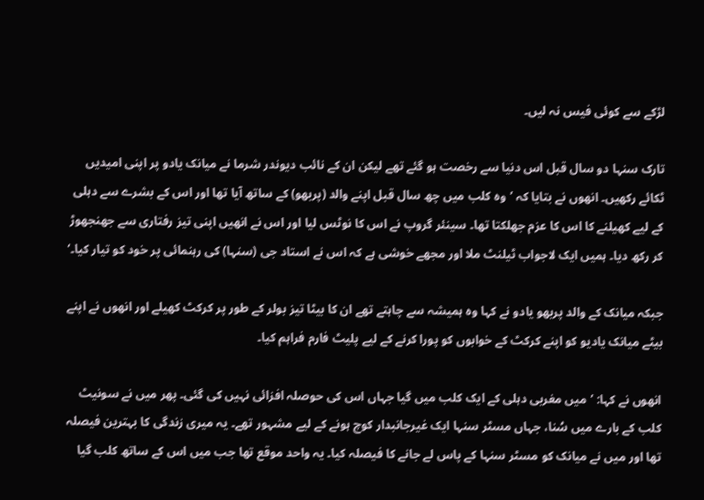لڑکے سے کوئی فیس نہ لیں۔

تارک سنہا دو سال قبل اس دنیا سے رخصت ہو گئے تھے لیکن ان کے نائب دیوندر شرما نے میانک یادو پر اپنی امیدیں ٹکائے رکھیں۔ انھوں نے بتایا کہ ’وہ کلب میں چھ سال قبل اپنے والد (پربھو) کے ساتھ آیا تھا اور اس کے بشرے سے دہلی کے لیے کھیلنے کا اس کا عزم جھلکتا تھا۔ سینئر گروپ نے اس کا نوٹس لیا اور اس نے انھیں اپنی تیز رفتاری سے جھنجھوڑ کر رکھ دیا۔ ہمیں ایک لاجواب ٹیلنٹ ملا اور مجھے خوشی ہے کہ اس نے استاد جی (سنہا) کی رہنمائی پر خود کو تیار کیا۔‘

جبکہ میانک کے والد پربھو یادو نے کہا وہ ہمیشہ سے چاہتے تھے ان کا بیٹا تیز بولر کے طور پر کرکٹ کھیلے اور انھوں نے اپنے بیٹے میانک یادیو کو اپنے کرکٹ کے خوابوں کو پورا کرنے کے لیے پلیٹ فارم فراہم کیا۔

انھوں نے کہا: ’میں مغربی دہلی کے ایک کلب میں گیا جہاں اس کی حوصلہ افزائی نہیں کی گئی۔ پھر میں نے سونیٹ کلب کے بارے میں سُنا، جہاں مسٹر سنہا ایک غیرجانبدار کوچ ہونے کے لیے مشہور تھے۔ یہ میری زندگی کا بہترین فیصلہ تھا اور میں نے میانک کو مسٹر سنہا کے پاس لے جانے کا فیصلہ کیا۔ یہ واحد موقع تھا جب میں اس کے ساتھ کلب گیا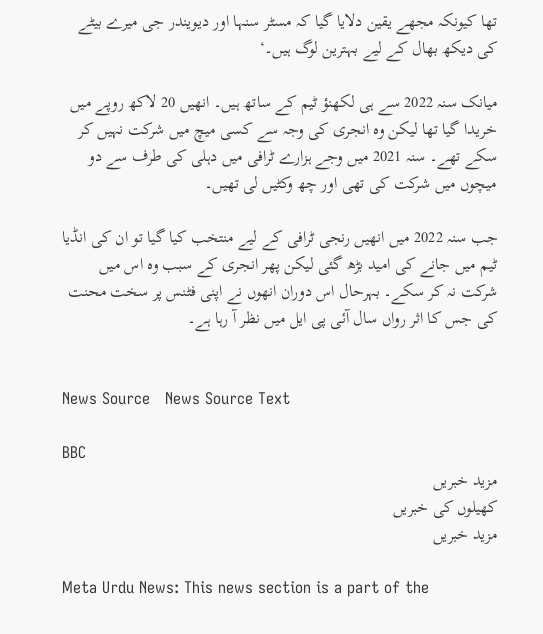تھا کیونکہ مجھے یقین دلایا گیا کہ مسٹر سنہا اور دیویندر جی میرے بیٹے کی دیکھ بھال کے لیے بہترین لوگ ہیں۔‘

میانک سنہ 2022 سے ہی لکھنؤ ٹیم کے ساتھ ہیں۔ انھیں 20 لاکھ روپے میں خریدا گیا تھا لیکن وہ انجری کی وجہ سے کسی میچ میں شرکت نہیں کر سکے تھے۔ سنہ 2021 میں وجے ہزارے ٹرافی میں دہلی کی طرف سے دو میچوں میں شرکت کی تھی اور چھ وکٹیں لی تھیں۔

جب سنہ 2022 میں انھیں رنجی ٹرافی کے لیے منتخب کیا گیا تو ان کی انڈیا ٹیم میں جانے کی امید بڑھ گئی لیکن پھر انجری کے سبب وہ اس میں شرکت نہ کر سکے۔ بہرحال اس دوران انھوں نے اپنی فٹنس پر سخت محنت کی جس کا اثر رواں سال آئی پی ایل میں نظر آ رہا ہے۔


News Source   News Source Text

BBC
مزید خبریں
کھیلوں کی خبریں
مزید خبریں

Meta Urdu News: This news section is a part of the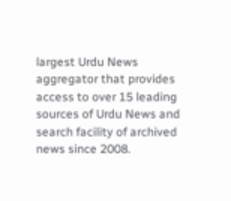largest Urdu News aggregator that provides access to over 15 leading sources of Urdu News and search facility of archived news since 2008.